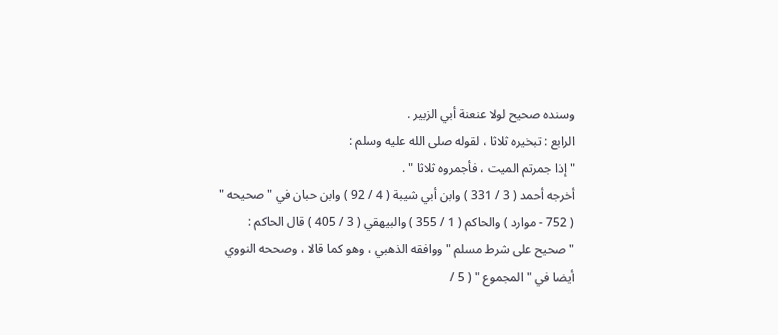وسنده صحيح لولا عنعنة أبي الزبير .
الرابع : تبخيره ثلاثا ، لقوله صلى الله عليه وسلم :
" إذا جمرتم الميت ، فأجمروه ثلاثا " .
أخرجه أحمد ( 3 / 331 ) وابن أبي شيبة ( 4 / 92 ) وابن حبان في " صحيحه "
( 752 - موارد ) والحاكم ( 1 / 355 ) والبيهقي ( 3 / 405 ) قال الحاكم :
" صحيح على شرط مسلم " ووافقه الذهبي ، وهو كما قالا ، وصححه النووي
أيضا في " المجموع " ( 5 /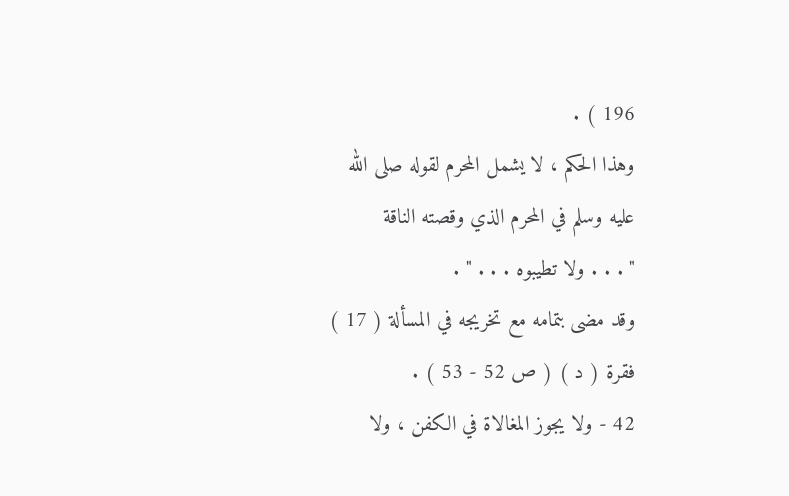196 ) .
وهذا الحكم ، لا يشمل المحرم لقوله صلى الله عليه وسلم في المحرم الذي وقصته الناقة
" . . . ولا تطيبوه . . . " .
وقد مضى بتمامه مع تخريجه في المسألة ( 17 ) فقرة ( د ) ( ص 52 - 53 ) .
42 - ولا يجوز المغالاة في الكفن ، ولا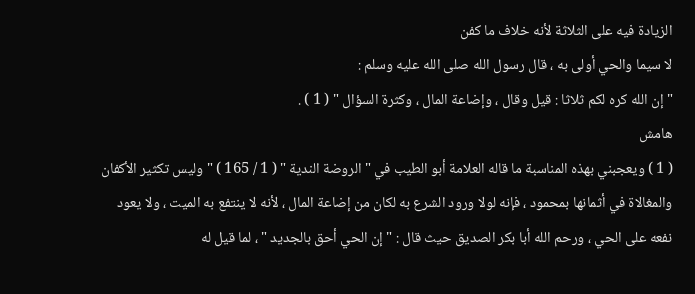الزيادة فيه على الثلاثة لأنه خلاف ما كفن
لا سيما والحي أولى به ، قال رسول الله صلى الله عليه وسلم :
" إن الله كره لكم ثلاثا : قيل وقال ، وإضاعة المال ، وكثرة السؤال " ( 1 ) .
هامش
( 1 ) ويعجبني بهذه المناسبة ما قاله العلامة أبو الطيب في " الروضة الندية " ( 1 / 165 ) " وليس تكثير الأكفان
والمغالاة في أثمانها بمحمود ، فإنه لولا ورود الشرع به لكان من إضاعة المال ، لأنه لا ينتفع به الميت ، ولا يعود
نفعه على الحي ، ورحم الله أبا بكر الصديق حيث قال : " إن الحي أحق بالجديد " ، لما قيل له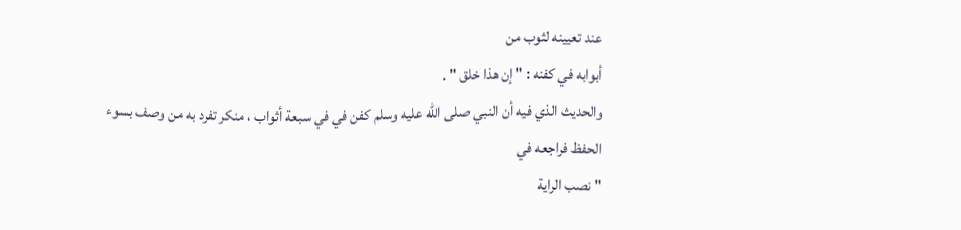عند تعيينه لثوب من
أبوابه في كفنه : " إن هذا خلق " .
والحديث الذي فيه أن النبي صلى الله عليه وسلم كفن في في سبعة أثواب ، منكر تفرد به من وصف بسوء الحفظ فراجعه في
" نصب الراية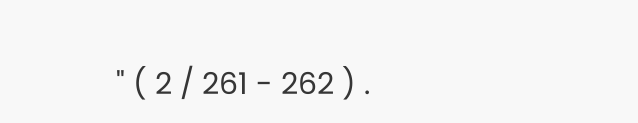" ( 2 / 261 - 262 ) .